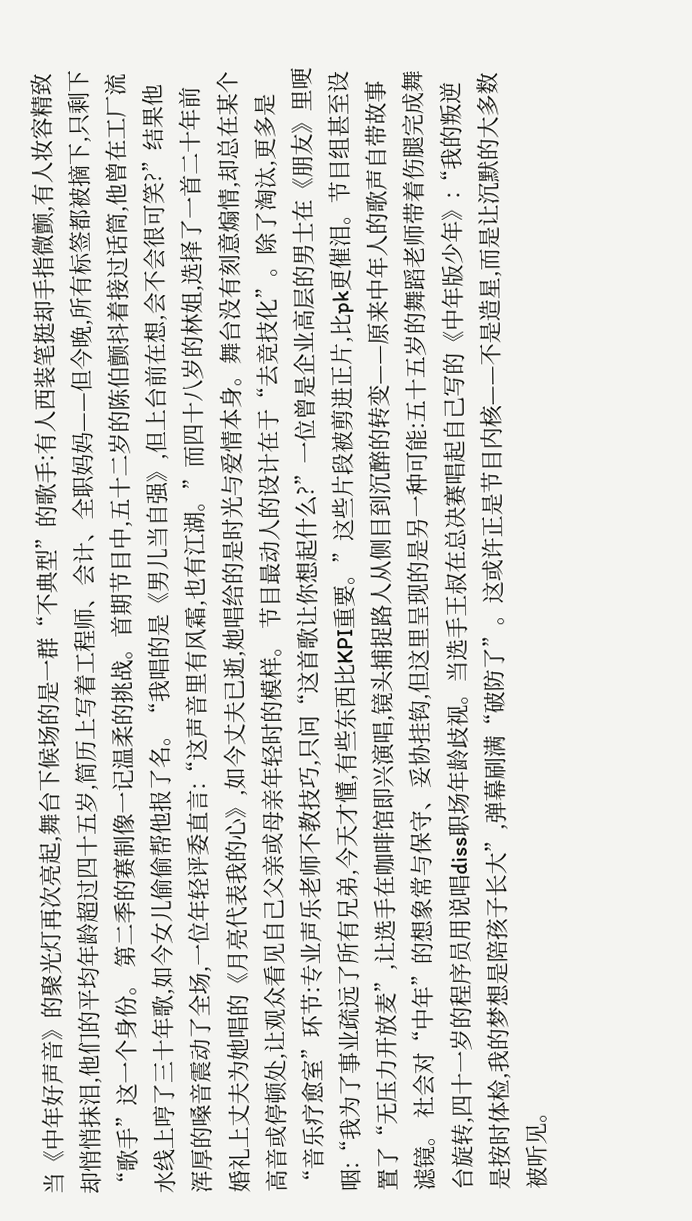当《中年好声音》的聚光灯再次亮起,舞台下候场的是一群“不典型”的歌手:有人西装笔挺却手指微颤,有人妆容精致却悄悄抹泪,他们的平均年龄超过四十五岁,简历上写着工程师、会计、全职妈妈——但今晚,所有标签都被摘下,只剩下“歌手”这一个身份。 第二季的赛制像一记温柔的挑战。首期节目中,五十二岁的陈伯颤抖着接过话筒,他曾在工厂流水线上哼了三十年歌,如今女儿偷偷帮他报了名。“我唱的是《男儿当自强》,但上台前在想,会不会很可笑?”结果他浑厚的嗓音震动了全场,一位年轻评委直言:“这声音里有风霜,也有江湖。”而四十八岁的林姐,选择了一首二十年前婚礼上丈夫为她唱的《月亮代表我的心》,如今丈夫已逝,她唱给的是时光与爱情本身。舞台没有刻意煽情,却总在某个高音或停顿处,让观众看见自己父亲或母亲年轻时的模样。 节目最动人的设计在于“去竞技化”。除了淘汰,更多是“音乐疗愈室”环节:专业声乐老师不教技巧,只问“这首歌让你想起什么?”一位曾是企业高层的男士在《朋友》里哽咽:“我为了事业疏远了所有兄弟,今天才懂,有些东西比KPI重要。”这些片段被剪进正片,比pk更催泪。节目组甚至设置了“无压力开放麦”,让选手在咖啡馆即兴演唱,镜头捕捉路人从侧目到沉醉的转变——原来中年人的歌声自带故事滤镜。 社会对“中年”的想象常与保守、妥协挂钩,但这里呈现的是另一种可能:五十五岁的舞蹈老师带着伤腿完成舞台旋转,四十一岁的程序员用说唱diss职场年龄歧视。当选手王叔在总决赛唱起自己写的《中年版少年》:“我的叛逆是按时体检,我的梦想是陪孩子长大”,弹幕刷满“破防了”。这或许正是节目内核——不是造星,而是让沉默的大多数被听见。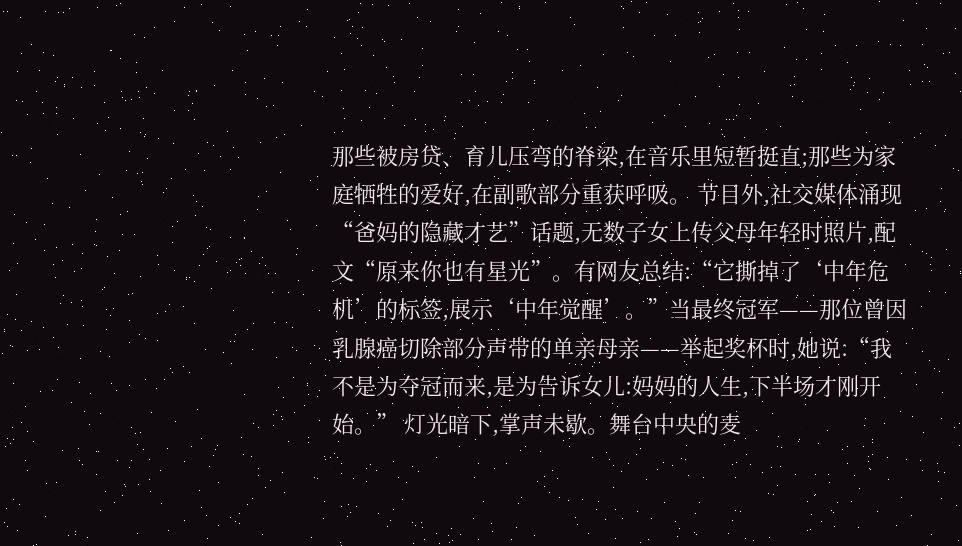那些被房贷、育儿压弯的脊梁,在音乐里短暂挺直;那些为家庭牺牲的爱好,在副歌部分重获呼吸。 节目外,社交媒体涌现“爸妈的隐藏才艺”话题,无数子女上传父母年轻时照片,配文“原来你也有星光”。有网友总结:“它撕掉了‘中年危机’的标签,展示‘中年觉醒’。”当最终冠军——那位曾因乳腺癌切除部分声带的单亲母亲——举起奖杯时,她说:“我不是为夺冠而来,是为告诉女儿:妈妈的人生,下半场才刚开始。” 灯光暗下,掌声未歇。舞台中央的麦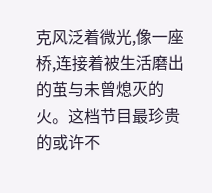克风泛着微光,像一座桥,连接着被生活磨出的茧与未曾熄灭的火。这档节目最珍贵的或许不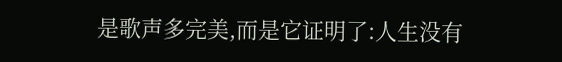是歌声多完美,而是它证明了:人生没有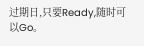过期日,只要Ready,随时可以Go。